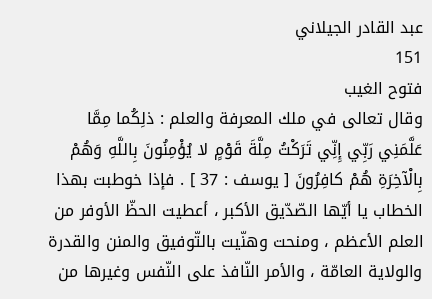عبد القادر الجيلاني
151
فتوح الغيب
وقال تعالى في ملك المعرفة والعلم : ذلِكُما مِمَّا عَلَّمَنِي رَبِّي إِنِّي تَرَكْتُ مِلَّةَ قَوْمٍ لا يُؤْمِنُونَ بِاللَّهِ وَهُمْ بِالْآخِرَةِ هُمْ كافِرُونَ [ يوسف : 37 ] . فإذا خوطبت بهذا الخطاب يا أيّها الصّدّيق الأكبر ، أعطيت الحظّ الأوفر من العلم الأعظم ، ومنحت وهنّيت بالتّوفيق والمنن والقدرة والولاية العامّة ، والأمر النّافذ على النّفس وغيرها من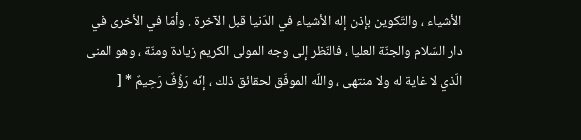الأشياء ، والتّكوين بإذن إله الأشياء في الدّنيا قبل الآخرة . وأمّا في الأخرى في دار السّلام والجنّة العليا ، فالنّظر إلى وجه المولى الكريم زيادة ومنّة ، وهو المنى الّذي لا غاية له ولا منتهى ، واللّه الموفّق لحقائق ذلك ، إنّه رَؤُفٌ رَحِيمٌ * [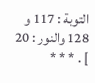التوبة : 117 و 128 والنور : 20 ] . * * *